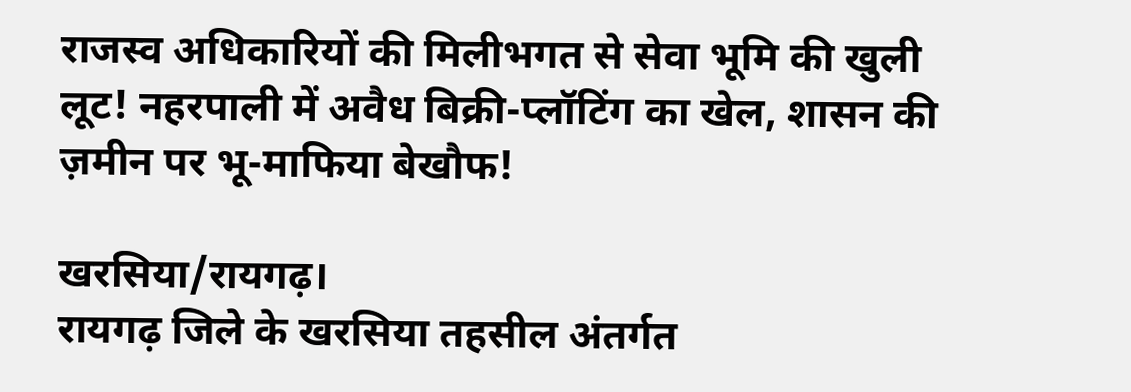राजस्व अधिकारियों की मिलीभगत से सेवा भूमि की खुली लूट! नहरपाली में अवैध बिक्री-प्लॉटिंग का खेल, शासन की ज़मीन पर भू-माफिया बेखौफ!

खरसिया/रायगढ़।
रायगढ़ जिले के खरसिया तहसील अंतर्गत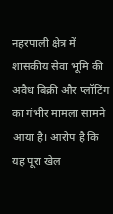नहरपाली क्षेत्र में शासकीय सेवा भूमि की अवैध बिक्री और प्लॉटिंग का गंभीर मामला सामने आया है। आरोप है कि यह पूरा खेल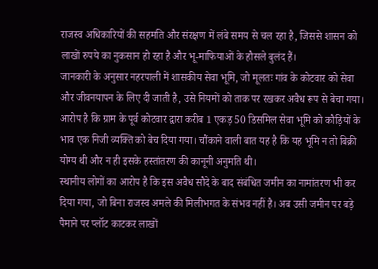राजस्व अधिकारियों की सहमति और संरक्षण में लंबे समय से चल रहा है, जिससे शासन को लाखों रुपये का नुकसान हो रहा है और भू-माफियाओं के हौसले बुलंद हैं।
जानकारी के अनुसार नहरपाली में शासकीय सेवा भूमि, जो मूलतः गांव के कोटवार को सेवा और जीवनयापन के लिए दी जाती है, उसे नियमों को ताक पर रखकर अवैध रूप से बेचा गया। आरोप है कि ग्राम के पूर्व कोटवार द्वारा करीब 1 एकड़ 50 डिसमिल सेवा भूमि को कौड़ियों के भाव एक निजी व्यक्ति को बेच दिया गया। चौंकाने वाली बात यह है कि यह भूमि न तो बिक्री योग्य थी और न ही इसके हस्तांतरण की कानूनी अनुमति थी।
स्थानीय लोगों का आरोप है कि इस अवैध सौदे के बाद संबंधित जमीन का नामांतरण भी कर दिया गया, जो बिना राजस्व अमले की मिलीभगत के संभव नहीं है। अब उसी जमीन पर बड़े पैमाने पर प्लॉट काटकर लाखों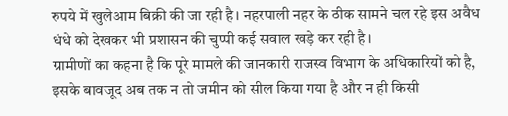रुपये में खुलेआम बिक्री की जा रही है। नहरपाली नहर के ठीक सामने चल रहे इस अवैध धंधे को देखकर भी प्रशासन की चुप्पी कई सवाल खड़े कर रही है।
ग्रामीणों का कहना है कि पूरे मामले की जानकारी राजस्व विभाग के अधिकारियों को है, इसके बावजूद अब तक न तो जमीन को सील किया गया है और न ही किसी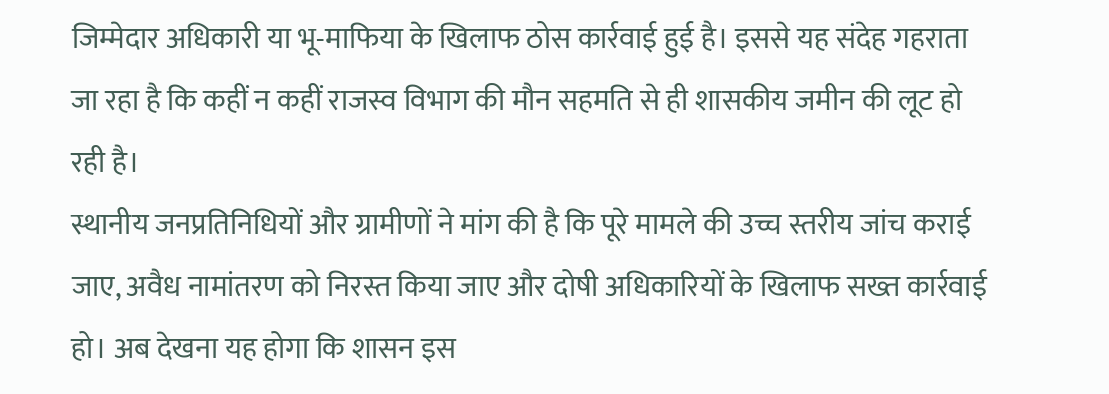जिम्मेदार अधिकारी या भू-माफिया के खिलाफ ठोस कार्रवाई हुई है। इससे यह संदेह गहराता जा रहा है कि कहीं न कहीं राजस्व विभाग की मौन सहमति से ही शासकीय जमीन की लूट हो रही है।
स्थानीय जनप्रतिनिधियों और ग्रामीणों ने मांग की है कि पूरे मामले की उच्च स्तरीय जांच कराई जाए, अवैध नामांतरण को निरस्त किया जाए और दोषी अधिकारियों के खिलाफ सख्त कार्रवाई हो। अब देखना यह होगा कि शासन इस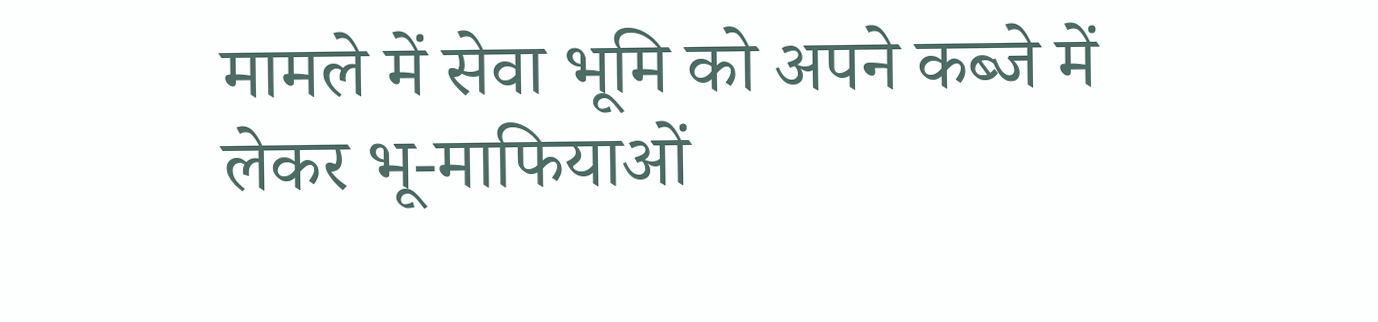मामले में सेवा भूमि को अपने कब्जे में लेकर भू-माफियाओं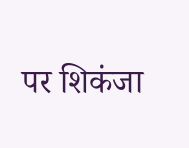पर शिकंजा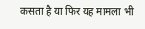कसता है या फिर यह मामला भी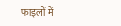फाइलों में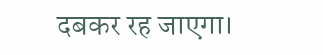दबकर रह जाएगा।